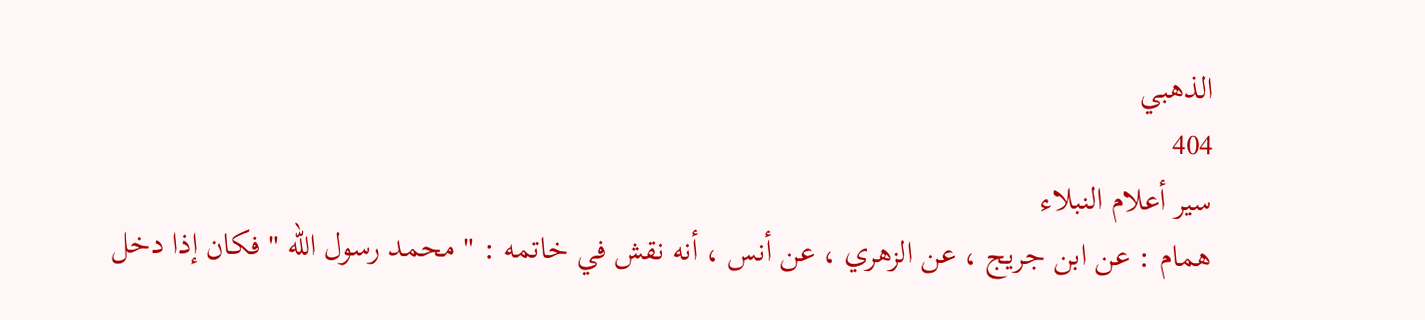الذهبي
404
سير أعلام النبلاء
همام : عن ابن جريج ، عن الزهري ، عن أنس ، أنه نقش في خاتمه : " محمد رسول الله " فكان إذا دخل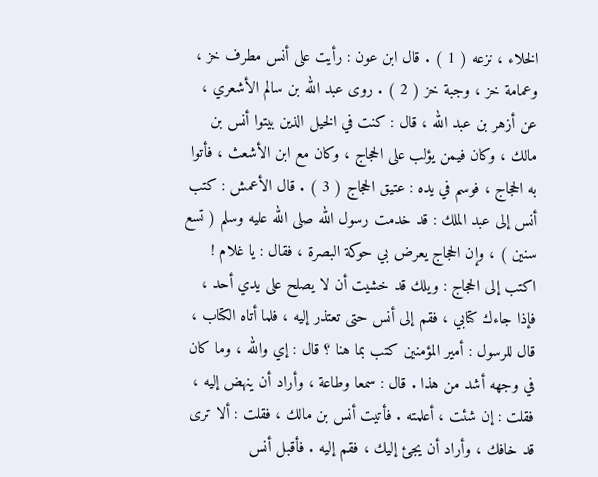الخلاء ، نزعه ( 1 ) . قال ابن عون : رأيت على أنس مطرف خز ، وعمامة خز ، وجبة خز ( 2 ) . روى عبد الله بن سالم الأشعري ، عن أزهر بن عبد الله ، قال : كنت في الخيل الذين بيتوا أنس بن مالك ، وكان فيمن يؤلب على الحجاج ، وكان مع ابن الأشعث ، فأتوا به الحجاج ، فوسم في يده : عتيق الحجاج ( 3 ) . قال الأعمش : كتب أنس إلى عبد الملك : قد خدمت رسول الله صلى الله عليه وسلم ( تسع سنين ) ، وإن الحجاج يعرض بي حوكة البصرة ، فقال : يا غلام ! اكتب إلى الحجاج : ويلك قد خشيت أن لا يصلح على يدي أحد ، فإذا جاءك كتابي ، فقم إلى أنس حتى تعتذر إليه ، فلما أتاه الكتاب ، قال للرسول : أمير المؤمنين كتب بما هنا ؟ قال : إي والله ، وما كان في وجهه أشد من هذا . قال : سمعا وطاعة ، وأراد أن ينهض إليه ، فقلت : إن شئت ، أعلمته . فأتيت أنس بن مالك ، فقلت : ألا ترى قد خافك ، وأراد أن يجئ إليك ، فقم إليه . فأقبل أنس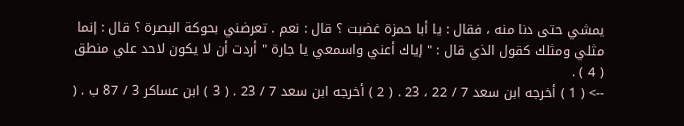يمشي حتى دنا منه ، فقال : يا أبا حمزة غضبت ؟ قال : نعم . تعرضني بحوكة البصرة ؟ قال : إنما مثلي ومثلك كقول الذي قال : " إياك أعني واسمعي يا جارة " أردت أن لا يكون لاحد علي منطق ( 4 ) .
--> ( 1 ) أخرجه ابن سعد 7 / 22 ، 23 . ( 2 ) أخرجه ابن سعد 7 / 23 . ( 3 ) ابن عساكر 3 / 87 ب . (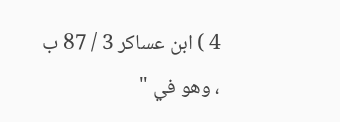4 ) ابن عساكر 3 / 87 ب ، وهو في "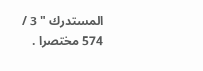المستدرك " 3 / 574 مختصرا .